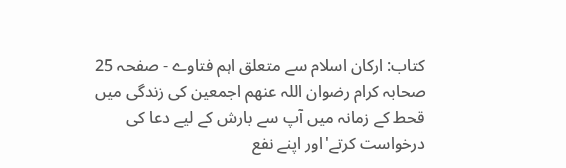کتاب: ارکان اسلام سے متعلق اہم فتاوے - صفحہ 25
صحابہ کرام رضوان اللہ عنھم اجمعین کی زندگی میں قحط کے زمانہ میں آپ سے بارش کے لیے دعا کی درخواست کرتے'اور اپنے نفع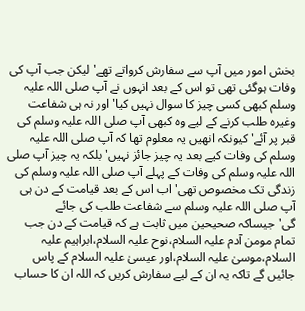بخش امور میں آپ سے سفارش کرواتے تھے'لیکن جب آپ کی وفات ہوگئی تھی تو اس کے بعد انہوں نے آپ صلی اللہ علیہ وسلم کبھی کسی چیز کا سوال نہیں کیا'اور نہ ہی شفاعت وغیرہ طلب کرنے کے لیے وہ کبھی آپ صلی اللہ علیہ وسلم کی قبر پر آئے'کیونکہ انھیں یہ معلوم تھا کہ آپ صلی اللہ علیہ وسلم کی وفات کیے بعد یہ چیز جائز نہیں'بلکہ یہ چیز آپ صلی اللہ علیہ وسلم کی وفات کے پہلے آپ صلی اللہ علیہ وسلم کی زندگی تک مخصوص تھی'اب اس کے بعد قیامت کے دن ہی آپ صلی اللہ علیہ وسلم سے شفاعت طلب کی جائے گی'جیساکہ صحیحین میں ثابت ہے کہ قیامت کے دن جب تمام مومن آدم علیہ السلام،نوح علیہ السلام،ابراہیم علیہ السلام،موسیٰ علیہ السلام،اور عیسیٰ علیہ السلام کے پاس جائیں گے تاکہ یہ ان کے لیے سفارش کریں کہ اللہ ان کا حساب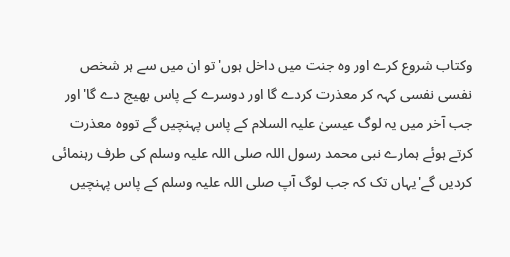وکتاب شروع کرے اور وہ جنت میں داخل ہوں'تو ان میں سے ہر شخص نفسی نفسی کہہ کر معذرت کردے گا اور دوسرے کے پاس بھیج دے گا'اور جب آخر میں یہ لوگ عیسیٰ علیہ السلام کے پاس پہنچیں گے تووہ معذرت کرتے ہوئے ہمارے نبی محمد رسول اللہ صلی اللہ علیہ وسلم کی طرف رہنمائی کردیں گے'یہاں تک کہ جب لوگ آپ صلی اللہ علیہ وسلم کے پاس پہنچیں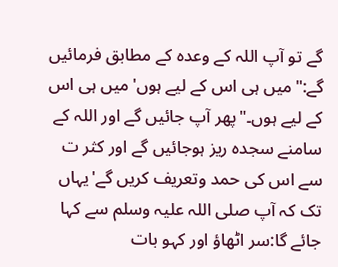گے تو آپ اللہ کے وعدہ کے مطابق فرمائیں گے:"میں ہی اس کے لیے ہوں'میں ہی اس کے لیے ہوں۔"پھر آپ جائیں گے اور اللہ کے سامنے سجدہ ریز ہوجائیں گے اور کثر ت سے اس کی حمد وتعریف کریں گے'یہاں تک کہ آپ صلی اللہ علیہ وسلم سے کہا جائے گا:سر اٹھاؤ اور کہو بات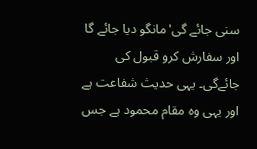سنی جائے گی'مانگو دیا جائے گا اور سفارش کرو قبول کی جائےگی۔ یہی حدیث شفاعت ہے اور یہی وہ مقام محمود ہے جس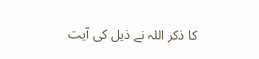کا ذکر اللہ نے ذیل کی آیت